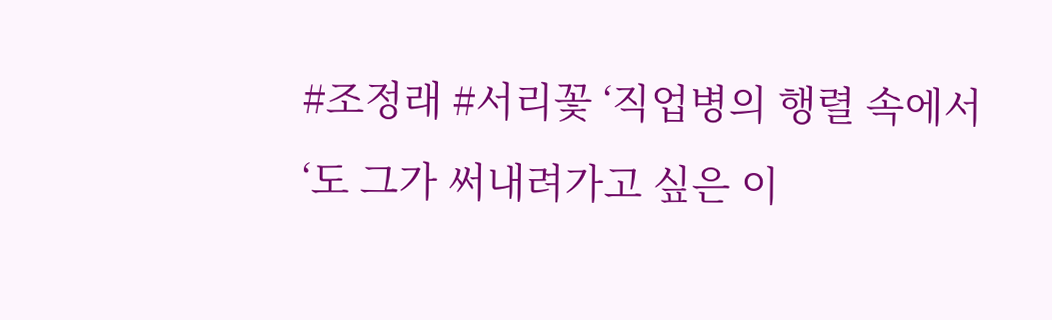#조정래 #서리꽃 ‘직업병의 행렬 속에서‘도 그가 써내려가고 싶은 이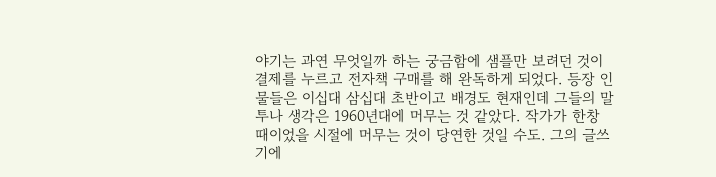야기는 과연 무엇일까 하는 궁금함에 샘플만 보려던 것이 결제를 누르고 전자책 구매를 해 완독하게 되었다. 등장 인물들은 이십대 삼십대 초반이고 배경도 현재인데 그들의 말투나 생각은 1960년대에 머무는 것 같았다. 작가가 한창 때이었을 시절에 머무는 것이 당연한 것일 수도. 그의 글쓰기에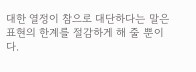대한 열정이 참으로 대단하다는 말은 표현의 한계를 절감하게 해 줄 뿐이다.